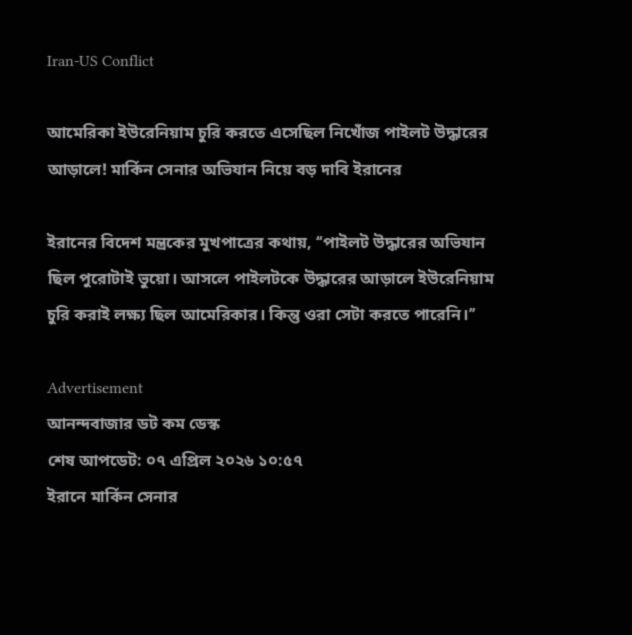Iran-US Conflict

আমেরিকা ইউরেনিয়াম চুরি করতে এসেছিল নিখোঁজ পাইলট উদ্ধারের আড়ালে! মার্কিন সেনার অভিযান নিয়ে বড় দাবি ইরানের

ইরানের বিদেশ মন্ত্রকের মুখপাত্রের কথায়, ‘‘পাইলট উদ্ধারের অভিযান ছিল পুরোটাই ভুয়ো। আসলে পাইলটকে উদ্ধারের আড়ালে ইউরেনিয়াম চুরি করাই লক্ষ্য ছিল আমেরিকার। কিন্তু ওরা সেটা করতে পারেনি।’’

Advertisement
আনন্দবাজার ডট কম ডেস্ক
শেষ আপডেট: ০৭ এপ্রিল ২০২৬ ১০:৫৭
ইরানে মার্কিন সেনার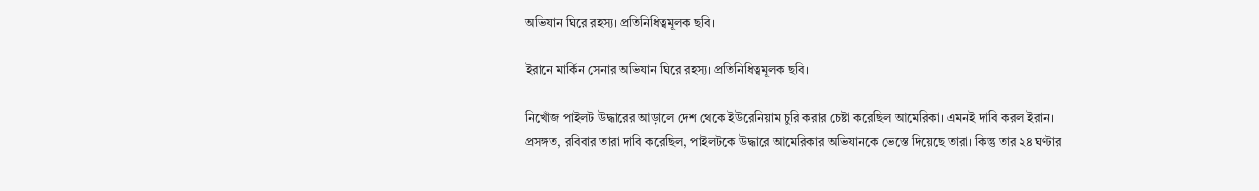অভিযান ঘিরে রহস্য। প্রতিনিধিত্বমূলক ছবি।

ইরানে মার্কিন সেনার অভিযান ঘিরে রহস্য। প্রতিনিধিত্বমূলক ছবি।

নিখোঁজ পাইলট উদ্ধারের আড়ালে দেশ থেকে ইউরেনিয়াম চুরি করার চেষ্টা করেছিল আমেরিকা। এমনই দাবি করল ইরান। প্রসঙ্গত, রবিবার তারা দাবি করেছিল, পাইলটকে উদ্ধারে আমেরিকার অভিযানকে ভেস্তে দিয়েছে তারা। কিন্তু তার ২৪ ঘণ্টার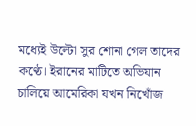মধ্যেই উল্টো সুর শোনা গেল তাদের কণ্ঠে। ইরানের মাটিতে অভিযান চালিয়ে আমেরিকা যখন নিখোঁজ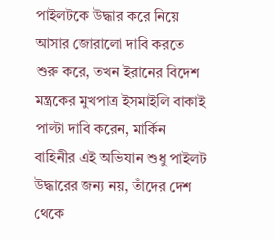পাইলটকে উদ্ধার করে নিয়ে আসার জোরালো দাবি করতে শুরু করে, তখন ইরানের বিদেশ মন্ত্রকের মুখপাত্র ইসমাইলি বাকাই পাল্টা দাবি করেন, মার্কিন বাহিনীর এই অভিযান শুধু পাইলট উদ্ধারের জন্য নয়, তাঁদের দেশ থেকে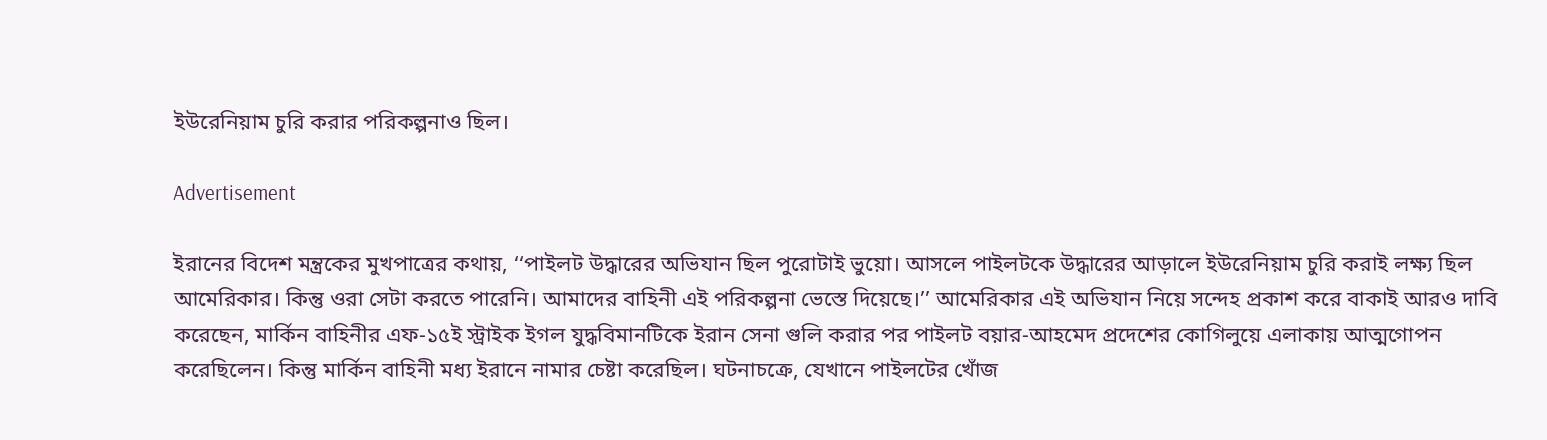ইউরেনিয়াম চুরি করার পরিকল্পনাও ছিল।

Advertisement

ইরানের বিদেশ মন্ত্রকের মুখপাত্রের কথায়, ‘‘পাইলট উদ্ধারের অভিযান ছিল পুরোটাই ভুয়ো। আসলে পাইলটকে উদ্ধারের আড়ালে ইউরেনিয়াম চুরি করাই লক্ষ্য ছিল আমেরিকার। কিন্তু ওরা সেটা করতে পারেনি। আমাদের বাহিনী এই পরিকল্পনা ভেস্তে দিয়েছে।’’ আমেরিকার এই অভিযান নিয়ে সন্দেহ প্রকাশ করে বাকাই আরও দাবি করেছেন, মার্কিন বাহিনীর এফ-১৫ই স্ট্রাইক ইগল যুদ্ধবিমানটিকে ইরান সেনা গুলি করার পর পাইলট বয়ার-আহমেদ প্রদেশের কোগিলুয়ে এলাকায় আত্মগোপন করেছিলেন। কিন্তু মার্কিন বাহিনী মধ্য ইরানে নামার চেষ্টা করেছিল। ঘটনাচক্রে, যেখানে পাইলটের খোঁজ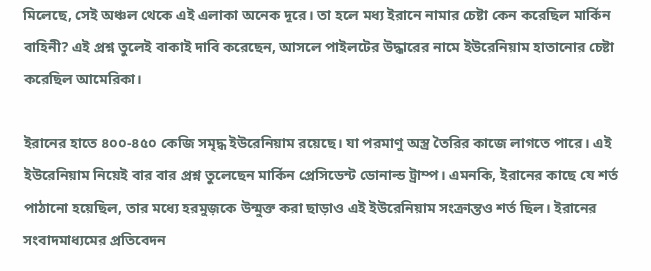মিলেছে, সেই অঞ্চল থেকে এই এলাকা অনেক দূরে। তা হলে মধ্য ইরানে নামার চেষ্টা কেন করেছিল মার্কিন বাহিনী? এই প্রশ্ন তুলেই বাকাই দাবি করেছেন, আসলে পাইলটের উদ্ধারের নামে ইউরেনিয়াম হাতানোর চেষ্টা করেছিল আমেরিকা।

ইরানের হাতে ৪০০-৪৫০ কেজি সমৃদ্ধ ইউরেনিয়াম রয়েছে। যা পরমাণু অস্ত্র তৈরির কাজে লাগতে পারে। এই ইউরেনিয়াম নিয়েই বার বার প্রশ্ন তুলেছেন মার্কিন প্রেসিডেন্ট ডোনাল্ড ট্রাম্প। এমনকি, ইরানের কাছে যে শর্ত পাঠানো হয়েছিল, তার মধ্যে হরমুজ়কে উন্মুক্ত করা ছাড়াও এই ইউরেনিয়াম সংক্রান্তও শর্ত ছিল। ইরানের সংবাদমাধ্যমের প্রতিবেদন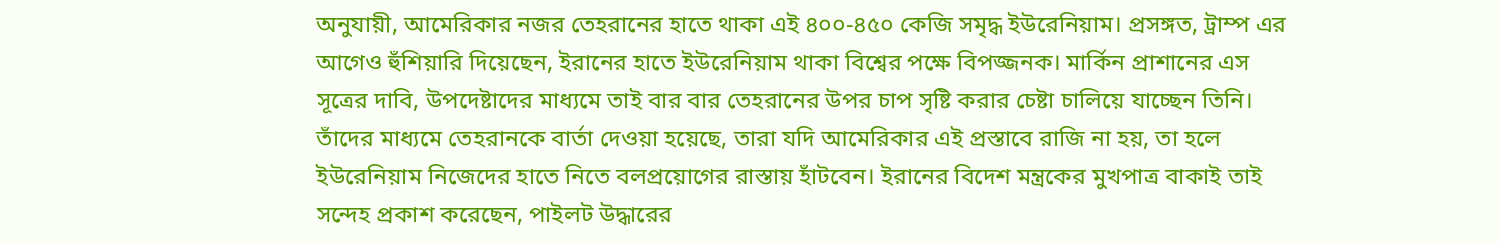অনুযায়ী, আমেরিকার নজর তেহরানের হাতে থাকা এই ৪০০-৪৫০ কেজি সমৃদ্ধ ইউরেনিয়াম। প্রসঙ্গত, ট্রাম্প এর আগেও হুঁশিয়ারি দিয়েছেন, ইরানের হাতে ইউরেনিয়াম থাকা বিশ্বের পক্ষে বিপজ্জনক। মার্কিন প্রাশানের এস সূত্রের দাবি, উপদেষ্টাদের মাধ্যমে তাই বার বার তেহরানের উপর চাপ সৃষ্টি করার চেষ্টা চালিয়ে যাচ্ছেন তিনি। তাঁদের মাধ্যমে তেহরানকে বার্তা দেওয়া হয়েছে, তারা যদি আমেরিকার এই প্রস্তাবে রাজি না হয়, তা হলে ইউরেনিয়াম নিজেদের হাতে নিতে বলপ্রয়োগের রাস্তায় হাঁটবেন। ইরানের বিদেশ মন্ত্রকের মুখপাত্র বাকাই তাই সন্দেহ প্রকাশ করেছেন, পাইলট উদ্ধারের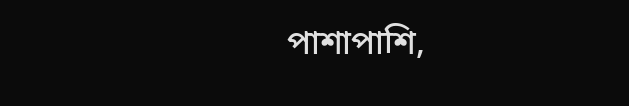পাশাপাশি,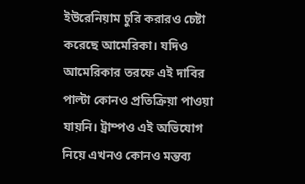ইউরেনিয়াম চুরি করারও চেষ্টা করেছে আমেরিকা। যদিও আমেরিকার তরফে এই দাবির পাল্টা কোনও প্রতিক্রিয়া পাওয়া যায়নি। ট্রাম্পও এই অভিযোগ নিয়ে এখনও কোনও মন্তব্য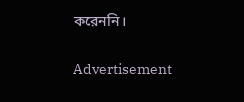করেননি।

Advertisement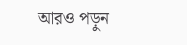আরও পড়ুন